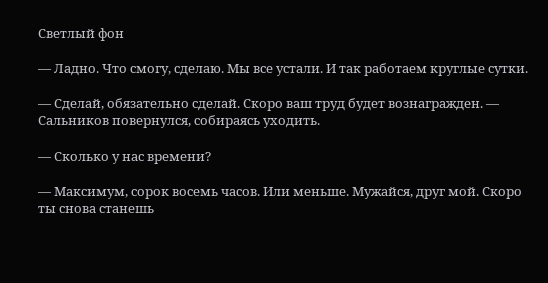Светлый фон

— Ладно. Что смогу, сделаю. Мы все устали. И так работаем круглые сутки.

— Сделай, обязательно сделай. Скоро ваш труд будет вознагражден. — Сальников повернулся, собираясь уходить.

— Сколько у нас времени?

— Максимум, сорок восемь часов. Или меньше. Мужайся, друг мой. Скоро ты снова станешь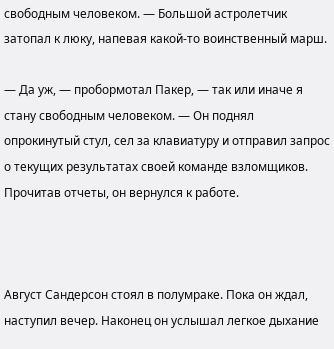свободным человеком. — Большой астролетчик затопал к люку, напевая какой-то воинственный марш.

— Да уж, — пробормотал Пакер, — так или иначе я стану свободным человеком. — Он поднял опрокинутый стул, сел за клавиатуру и отправил запрос о текущих результатах своей команде взломщиков. Прочитав отчеты, он вернулся к работе.



Август Сандерсон стоял в полумраке. Пока он ждал, наступил вечер. Наконец он услышал легкое дыхание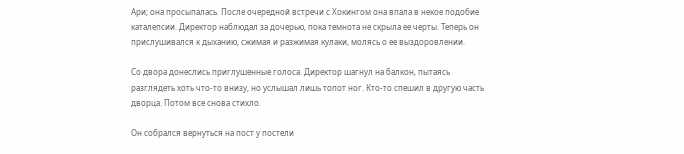Ари; она просыпалась. После очередной встречи с Хокингом она впала в некое подобие каталепсии. Директор наблюдал за дочерью, пока темнота не скрыла ее черты. Теперь он прислушивался к дыханию, сжимая и разжимая кулаки, молясь о ее выздоровлении.

Со двора донеслись приглушенные голоса. Директор шагнул на балкон, пытаясь разглядеть хоть что-то внизу, но услышал лишь топот ног. Кто-то спешил в другую часть дворца. Потом все снова стихло.

Он собрался вернуться на пост у постели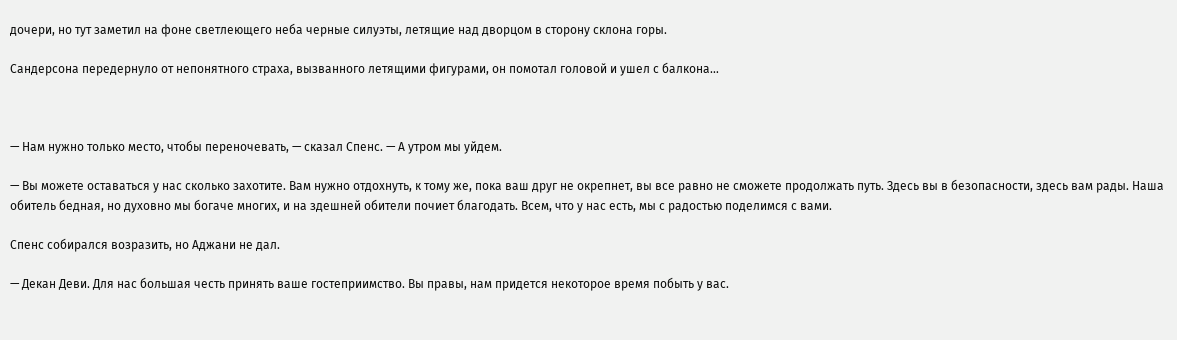дочери, но тут заметил на фоне светлеющего неба черные силуэты, летящие над дворцом в сторону склона горы.

Сандерсона передернуло от непонятного страха, вызванного летящими фигурами, он помотал головой и ушел с балкона…



— Нам нужно только место, чтобы переночевать, — сказал Спенс. — А утром мы уйдем.

— Вы можете оставаться у нас сколько захотите. Вам нужно отдохнуть, к тому же, пока ваш друг не окрепнет, вы все равно не сможете продолжать путь. Здесь вы в безопасности, здесь вам рады. Наша обитель бедная, но духовно мы богаче многих, и на здешней обители почиет благодать. Всем, что у нас есть, мы с радостью поделимся с вами.

Спенс собирался возразить, но Аджани не дал.

— Декан Деви. Для нас большая честь принять ваше гостеприимство. Вы правы, нам придется некоторое время побыть у вас.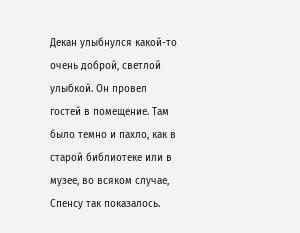Декан улыбнулся какой-то очень доброй, светлой улыбкой. Он провел гостей в помещение. Там было темно и пахло, как в старой библиотеке или в музее, во всяком случае, Спенсу так показалось.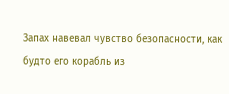Запах навевал чувство безопасности, как будто его корабль из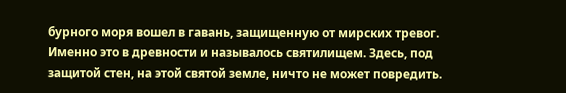бурного моря вошел в гавань, защищенную от мирских тревог. Именно это в древности и называлось святилищем. Здесь, под защитой стен, на этой святой земле, ничто не может повредить.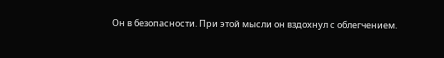Он в безопасности. При этой мысли он вздохнул с облегчением.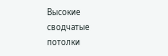Высокие сводчатые потолки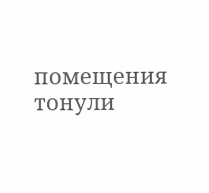помещения тонули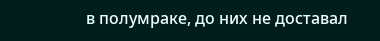в полумраке, до них не доставал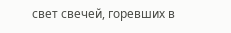свет свечей, горевших в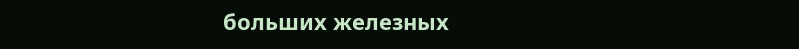больших железных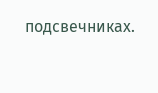подсвечниках.